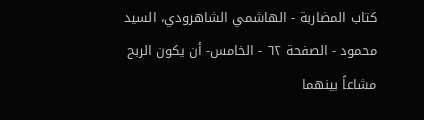كتاب المضاربة - الهاشمي الشاهرودي، السيد محمود - الصفحة ٦٢ - الخامس- أن يكون الربح مشاعاً بينهما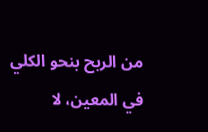من الربح بنحو الكلي في المعين، لا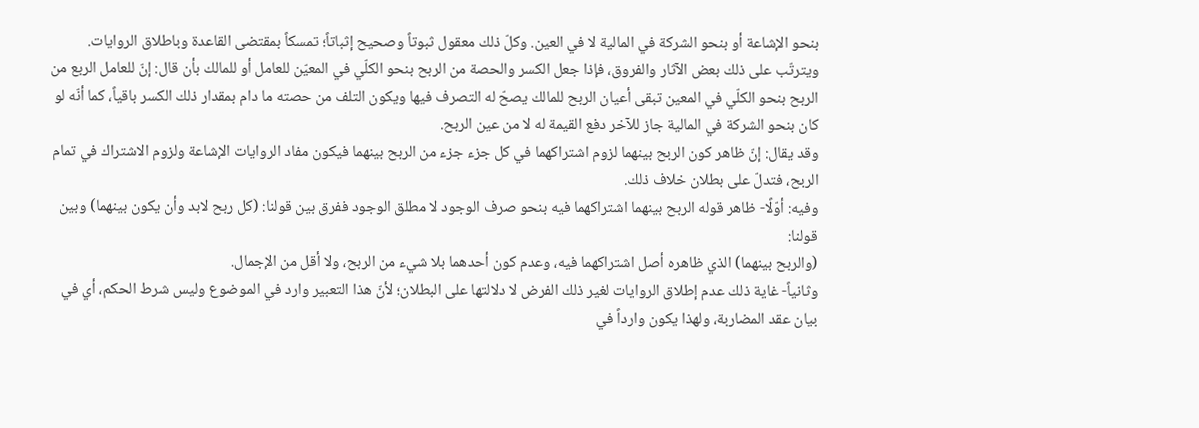بنحو الإشاعة أو بنحو الشركة في المالية لا في العين. وكلّ ذلك معقول ثبوتاً وصحيح إثباتاً؛ تمسكاً بمقتضى القاعدة وباطلاق الروايات.
ويترتّب على ذلك بعض الآثار والفروق، فإذا جعل الكسر والحصة من الربح بنحو الكلّي في المعيّن للعامل أو للمالك بأن قال: إنّ للعامل الربع من الربح بنحو الكلّي في المعين تبقى أعيان الربح للمالك يصحّ له التصرف فيها ويكون التلف من حصته ما دام بمقدار ذلك الكسر باقياً، كما أنّه لو كان بنحو الشركة في المالية جاز للآخر دفع القيمة له لا من عين الربح.
وقد يقال: إنّ ظاهر كون الربح بينهما لزوم اشتراكهما في كل جزء جزء من الربح بينهما فيكون مفاد الروايات الإشاعة ولزوم الاشتراك في تمام الربح، فتدلّ على بطلان خلاف ذلك.
وفيه: أوّلًا- ظاهر قوله الربح بينهما اشتراكهما فيه بنحو صرف الوجود لا مطلق الوجود ففرق بين قولنا: (كل ربح لابد وأن يكون بينهما) وبين قولنا:
(والربح بينهما) الذي ظاهره أصل اشتراكهما فيه، وعدم كون أحدهما بلا شيء من الربح، ولا أقل من الإجمال.
وثانياً- غاية ذلك عدم إطلاق الروايات لغير ذلك الفرض لا دلالتها على البطلان؛ لأنّ هذا التعبير وارد في الموضوع وليس شرط الحكم، أي في بيان عقد المضاربة، ولهذا يكون وارداً في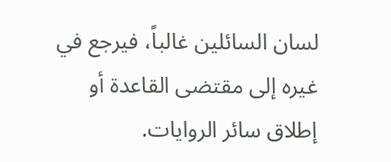لسان السائلين غالباً، فيرجع في غيره إلى مقتضى القاعدة أو إطلاق سائر الروايات.